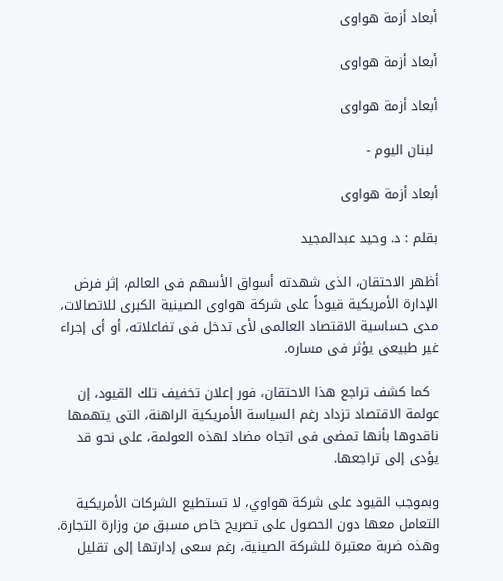أبعاد أزمة هواوى

أبعاد أزمة هواوى

أبعاد أزمة هواوى

 لبنان اليوم -

أبعاد أزمة هواوى

بقلم : د. وحيد عبدالمجيد

أظهر الاحتقان، الذى شهدته أسواق الأسهم فى العالم، إثر فرض الإدارة الأمريكية قيوداً على شركة هواوى الصينية الكبرى للاتصالات، مدى حساسية الاقتصاد العالمى لأى تدخل فى تفاعلاته، أو أى إجراء غير طبيعى يؤثر فى مساره.

  كما كشف تراجع هذا الاحتقان، فور إعلان تخفيف تلك القيود، إن عولمة الاقتصاد تزداد رغم السياسة الأمريكية الراهنة، التى يتهمها ناقدوها بأنها تمضى فى اتجاه مضاد لهذه العولمة، على نحو قد يؤدى إلى تراجعها.

وبموجب القيود على شركة هواوي، لا تستطيع الشركات الأمريكية التعامل معها دون الحصول على تصريح خاص مسبق من وزارة التجارة. وهذه ضربة معتبرة للشركة الصينية، رغم سعى إدارتها إلى تقليل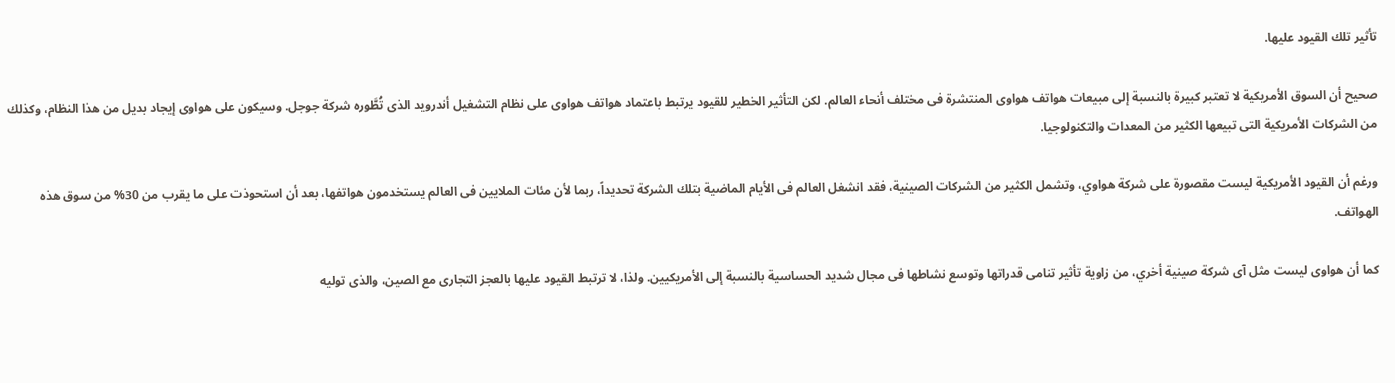تأثير تلك القيود عليها.

صحيح أن السوق الأمريكية لا تعتبر كبيرة بالنسبة إلى مبيعات هواتف هواوى المنتشرة فى مختلف أنحاء العالم. لكن التأثير الخطير للقيود يرتبط باعتماد هواتف هواوى على نظام التشغيل أندرويد الذى تُطَّوره شركة جوجل. وسيكون على هواوى إيجاد بديل من هذا النظام، وكذلك من الشركات الأمريكية التى تبيعها الكثير من المعدات والتكنولوجيا.

ورغم أن القيود الأمريكية ليست مقصورة على شركة هواوي، وتشمل الكثير من الشركات الصينية، فقد انشغل العالم فى الأيام الماضية بتلك الشركة تحديداً، ربما لأن مئات الملايين فى العالم يستخدمون هواتفها، بعد أن استحوذت على ما يقرب من 30% من سوق هذه الهواتف.

كما أن هواوى ليست مثل آى شركة صينية أخري، من زاوية تأثير تنامى قدراتها وتوسع نشاطها فى مجال شديد الحساسية بالنسبة إلى الأمريكيين. ولذا، لا ترتبط القيود عليها بالعجز التجارى مع الصين، والذى توليه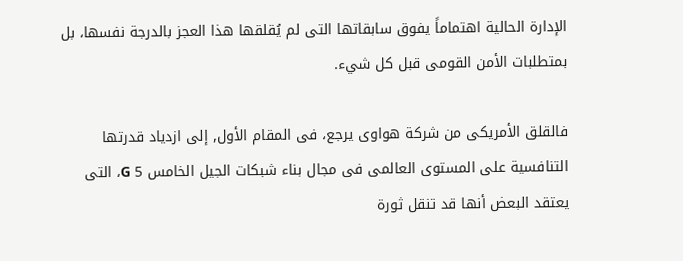الإدارة الحالية اهتماماً يفوق سابقاتها التى لم يُقلقها هذا العجز بالدرجة نفسها، بل بمتطلبات الأمن القومى قبل كل شيء.

فالقلق الأمريكى من شركة هواوى يرجع، فى المقام الأول, إلى ازدياد قدرتها التنافسية على المستوى العالمى فى مجال بناء شبكات الجيل الخامس G 5، التى يعتقد البعض أنها قد تنقل ثورة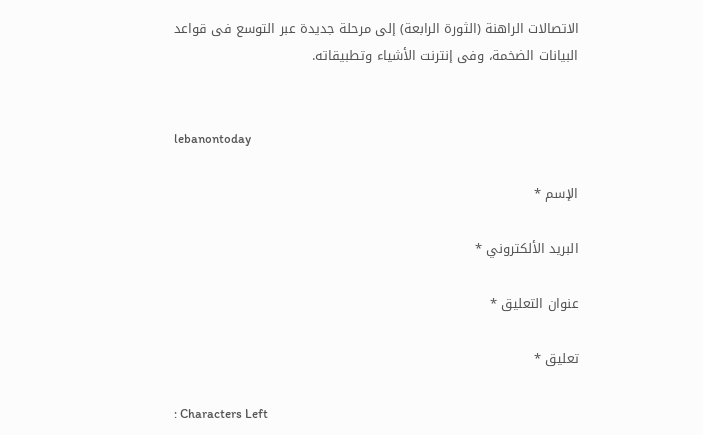الاتصالات الراهنة (الثورة الرابعة) إلى مرحلة جديدة عبر التوسع فى قواعد البيانات الضخمة، وفى إنترنت الأشياء وتطبيقاته.


lebanontoday

الإسم *

البريد الألكتروني *

عنوان التعليق *

تعليق *

: Characters Left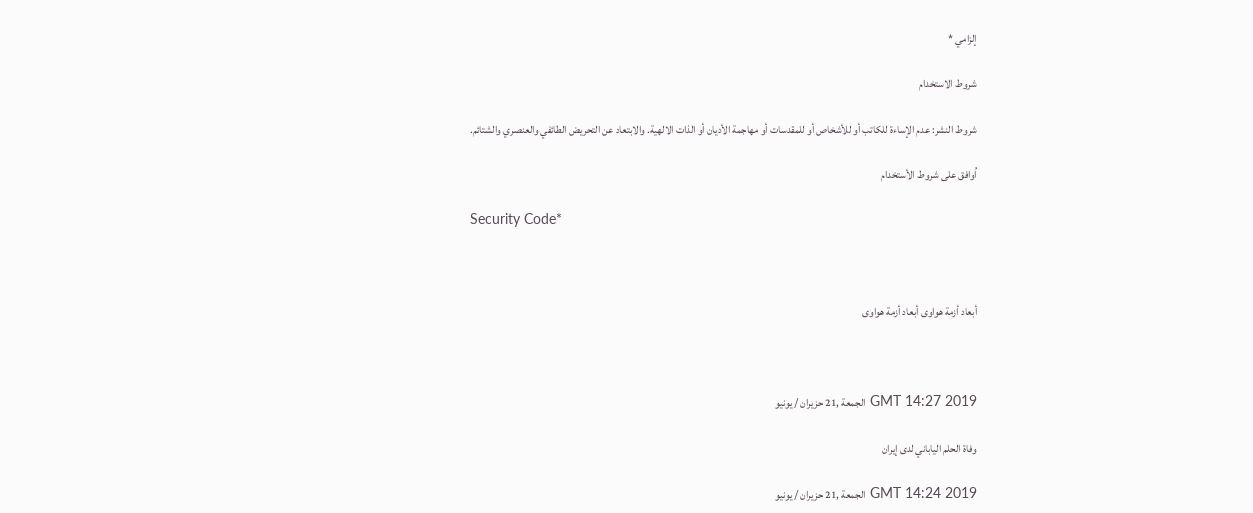إلزامي *

شروط الاستخدام

شروط النشر: عدم الإساءة للكاتب أو للأشخاص أو للمقدسات أو مهاجمة الأديان أو الذات الالهية. والابتعاد عن التحريض الطائفي والعنصري والشتائم.

اُوافق على شروط الأستخدام

Security Code*



أبعاد أزمة هواوى أبعاد أزمة هواوى



GMT 14:27 2019 الجمعة ,21 حزيران / يونيو

وفاة الحلم الياباني لدى إيران

GMT 14:24 2019 الجمعة ,21 حزيران / يونيو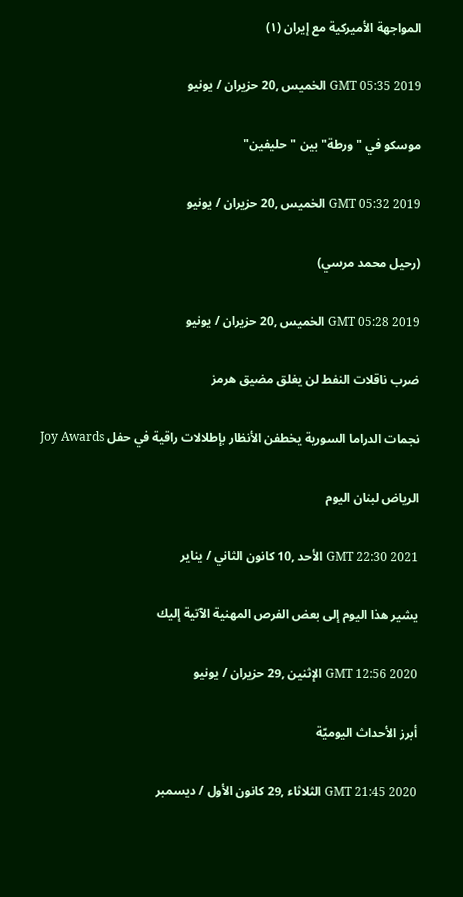المواجهة الأميركية مع إيران (١)

GMT 05:35 2019 الخميس ,20 حزيران / يونيو

موسكو في "ورطة" بين "حليفين"

GMT 05:32 2019 الخميس ,20 حزيران / يونيو

(رحيل محمد مرسي)

GMT 05:28 2019 الخميس ,20 حزيران / يونيو

ضرب ناقلات النفط لن يغلق مضيق هرمز

نجمات الدراما السورية يخطفن الأنظار بإطلالات راقية في حفل Joy Awards

الرياض لبنان اليوم

GMT 22:30 2021 الأحد ,10 كانون الثاني / يناير

يشير هذا اليوم إلى بعض الفرص المهنية الآتية إليك

GMT 12:56 2020 الإثنين ,29 حزيران / يونيو

أبرز الأحداث اليوميّة

GMT 21:45 2020 الثلاثاء ,29 كانون الأول / ديسمبر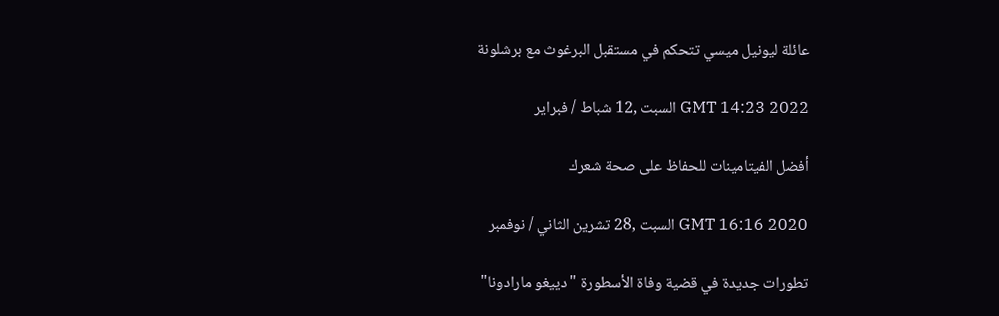عائلة ليونيل ميسي تتحكم في مستقبل البرغوث مع برشلونة

GMT 14:23 2022 السبت ,12 شباط / فبراير

أفضل الفيتامينات للحفاظ على صحة شعرك

GMT 16:16 2020 السبت ,28 تشرين الثاني / نوفمبر

تطورات جديدة في قضية وفاة الأسطورة "دييغو مارادونا"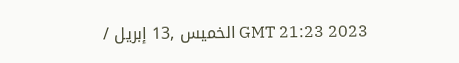GMT 21:23 2023 الخميس ,13 إبريل /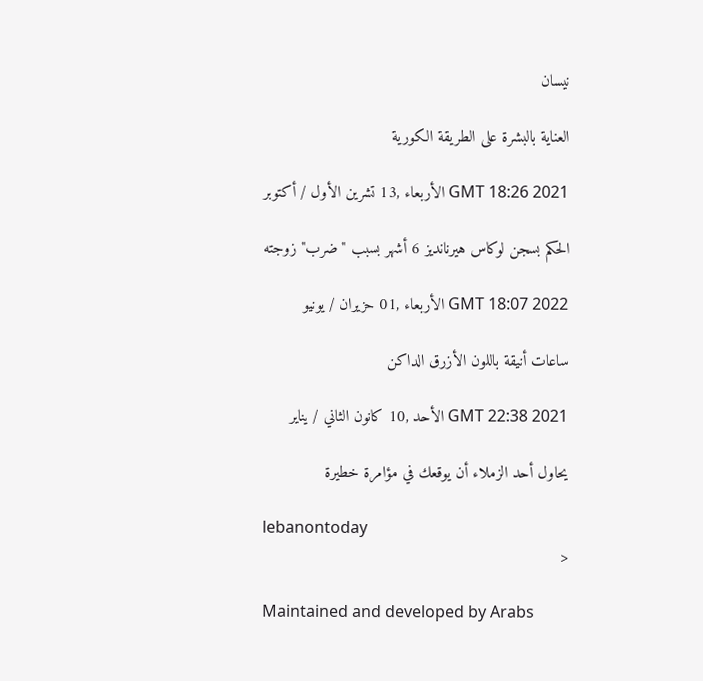نيسان

العناية بالبشرة على الطريقة الكورية

GMT 18:26 2021 الأربعاء ,13 تشرين الأول / أكتوبر

الحكم بسجن لوكاس هيرنانديز 6 أشهر بسبب "ضرب" زوجته

GMT 18:07 2022 الأربعاء ,01 حزيران / يونيو

ساعات أنيقة باللون الأزرق الداكن

GMT 22:38 2021 الأحد ,10 كانون الثاني / يناير

يحاول أحد الزملاء أن يوقعك في مؤامرة خطيرة

lebanontoday
<

Maintained and developed by Arabs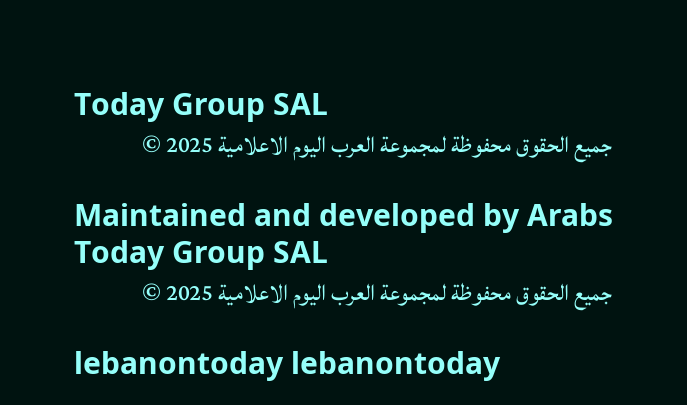Today Group SAL
جميع الحقوق محفوظة لمجموعة العرب اليوم الاعلامية 2025 ©

Maintained and developed by Arabs Today Group SAL
جميع الحقوق محفوظة لمجموعة العرب اليوم الاعلامية 2025 ©

lebanontoday lebanontoday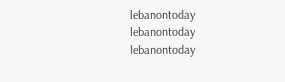lebanontoday lebanontoday
lebanontoday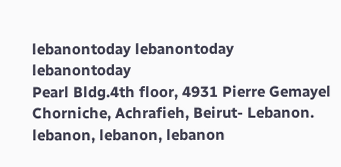lebanontoday lebanontoday
lebanontoday
Pearl Bldg.4th floor, 4931 Pierre Gemayel Chorniche, Achrafieh, Beirut- Lebanon.
lebanon, lebanon, lebanon